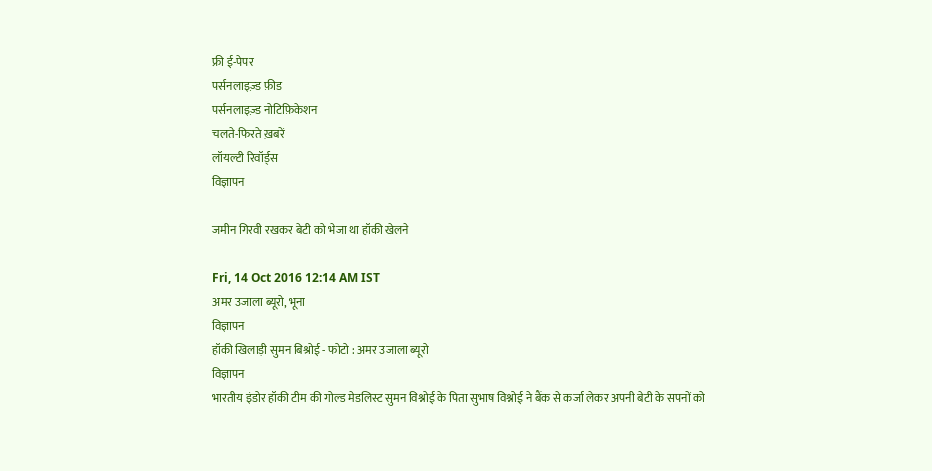फ्री ई-पेपर
पर्सनलाइज़्ड फ़ीड
पर्सनलाइज़्ड नोटिफ़िकेशन
चलते-फिरते ख़बरें
लॉयल्टी रिवॉर्ड्स
विज्ञापन

जमीन गिरवी रखकर बेटी को भेजा था हॉकी खेलने

Fri, 14 Oct 2016 12:14 AM IST
अमर उजाला ब्यूरो, भूना
विज्ञापन
हॉकी खिलाड़ी सुमन बिश्रोई - फोटो : अमर उजाला ब्यूरो
विज्ञापन
भारतीय इंडोर हॉकी टीम की गोल्ड मेडलिस्ट सुमन विश्नोई के पिता सुभाष विश्नोई ने बैंक से कर्जा लेकर अपनी बेटी के सपनों को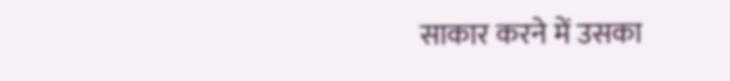साकार करने में उसका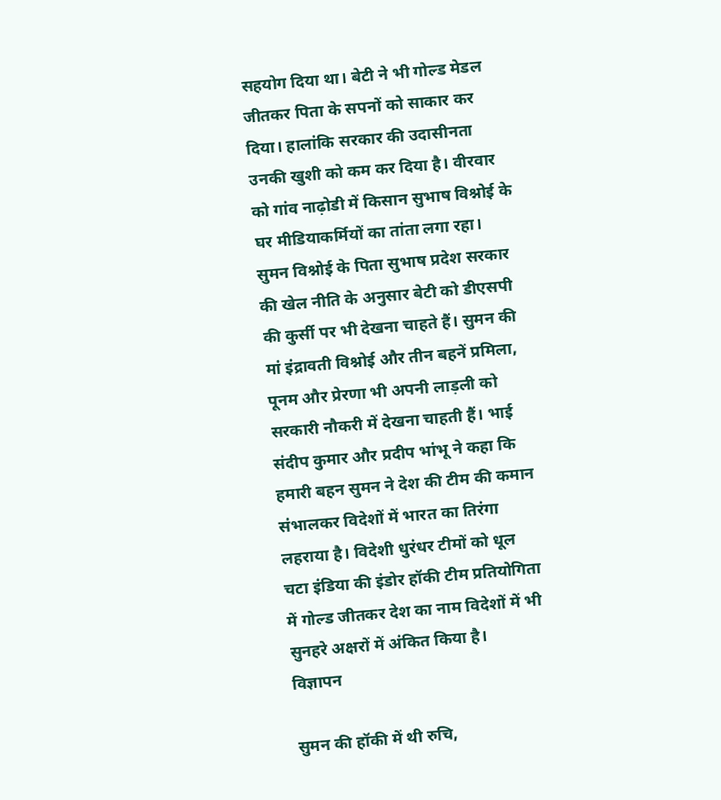सहयोग दिया था। बेटी ने भी गोल्ड मेडल जीतकर पिता के सपनों को साकार कर दिया। हालांकि सरकार की उदासीनता उनकी खुशी को कम कर दिया है। वीरवार को गांव नाढ़ोडी में किसान सुभाष विश्नोई के घर मीडियाकर्मियों का तांता लगा रहा। सुमन विश्नोई के पिता सुभाष प्रदेश सरकार की खेल नीति के अनुसार बेटी को डीएसपी की कुर्सी पर भी देखना चाहते हैं। सुमन की मां इंद्रावती विश्नोई और तीन बहनें प्रमिला, पूनम और प्रेरणा भी अपनी लाड़ली को सरकारी नौकरी में देखना चाहती हैं। भाई संदीप कुमार और प्रदीप भांभू ने कहा कि हमारी बहन सुमन ने देश की टीम की कमान संभालकर विदेशों में भारत का तिरंगा लहराया है। विदेशी धुरंधर टीमों को धूल चटा इंडिया की इंडोर हॉकी टीम प्रतियोगिता में गोल्ड जीतकर देश का नाम विदेशों में भी सुनहरे अक्षरों में अंकित किया है।
विज्ञापन

सुमन की हॉकी में थी रुचि,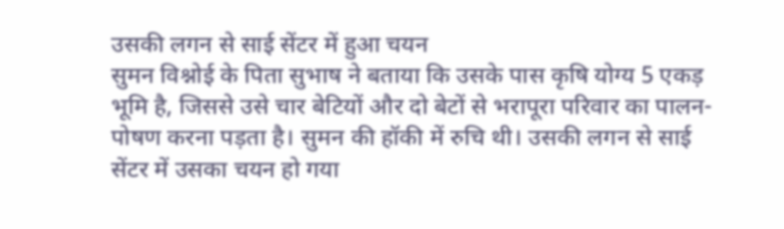उसकी लगन से साई सेंटर में हुआ चयन
सुमन विश्नोई के पिता सुभाष ने बताया कि उसके पास कृषि योग्य 5 एकड़ भूमि है, जिससे उसे चार बेटियों और दो बेटों से भरापूरा परिवार का पालन-पोषण करना पड़ता है। सुमन की हॉकी में रुचि थी। उसकी लगन से साई सेंटर में उसका चयन हो गया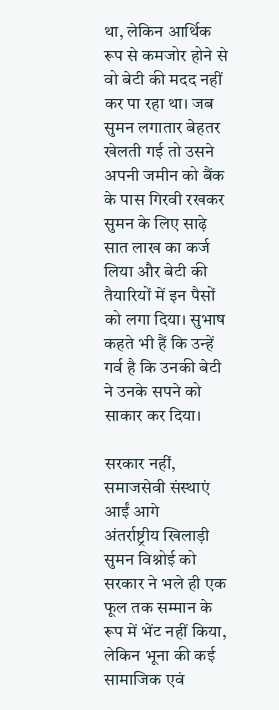था, लेकिन आर्थिक रूप से कमजोर होने से वो बेटी की मदद नहीं कर पा रहा था। जब सुमन लगातार बेहतर खेलती गई तो उसने अपनी जमीन को बैंक के पास गिरवी रखकर सुमन के लिए साढ़े सात लाख का कर्ज लिया और बेटी की तैयारियों में इन पैसों को लगा दिया। सुभाष कहते भी हैं कि उन्हें गर्व है कि उनकी बेटी ने उनके सपने को साकार कर दिया।

सरकार नहीं, समाजसेवी संस्थाएं आईं आगे
अंतर्राष्ट्रीय खिलाड़ी सुमन विश्नोई को सरकार ने भले ही एक फूल तक सम्मान के रूप में भेंट नहीं किया, लेकिन भूना की कई सामाजिक एवं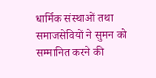धार्मिक संस्थाओं तथा समाजसेवियों ने सुमन को सम्मानित करने की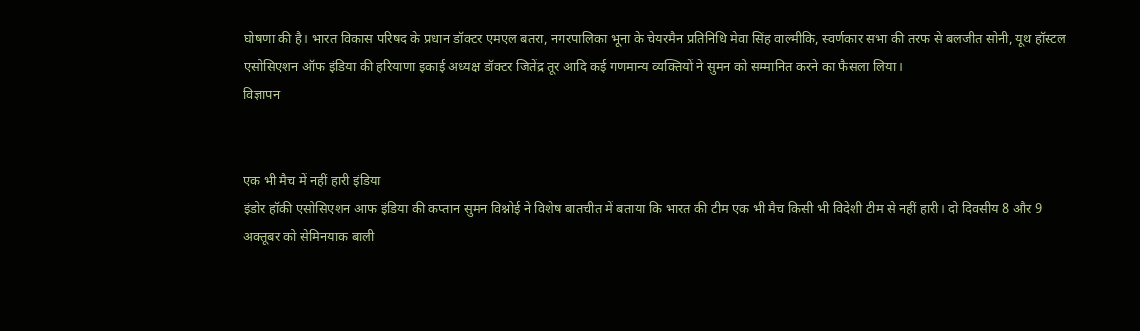घोषणा की है। भारत विकास परिषद के प्रधान डॉक्टर एमएल बतरा, नगरपालिका भूना के चेयरमैन प्रतिनिधि मेवा सिंह वाल्मीकि, स्वर्णकार सभा की तरफ से बलजीत सोनी, यूथ हॉस्टल एसोसिएशन ऑफ इंडिया की हरियाणा इकाई अध्यक्ष डॉक्टर जितेंद्र तूर आदि कई गणमान्य व्यक्तियों ने सुमन को सम्मानित करने का फैसला लिया।
विज्ञापन


एक भी मैच में नहीं हारी इंडिया
इंडोर हॉकी एसोसिएशन आफ इंडिया की कप्तान सुमन विश्नोई ने विशेष बातचीत में बताया कि भारत की टीम एक भी मैच किसी भी विदेशी टीम से नहीं हारी। दो दिवसीय 8 और 9 अक्तूबर को सेमिनयाक बाली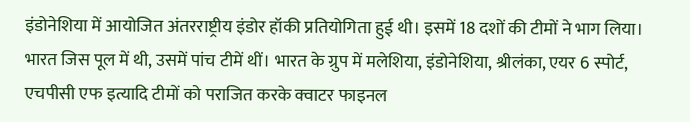इंडोनेशिया में आयोजित अंतरराष्ट्रीय इंडोर हॉकी प्रतियोगिता हुई थी। इसमें 18 दशों की टीमों ने भाग लिया। भारत जिस पूल में थी, उसमें पांच टीमें थीं। भारत के ग्रुप में मलेशिया, इंडोनेशिया, श्रीलंका, एयर 6 स्पोर्ट, एचपीसी एफ इत्यादि टीमों को पराजित करके क्वाटर फाइनल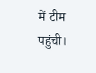में टीम पहुंची।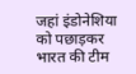जहां इंडोनेशिया को पछाड़कर भारत की टीम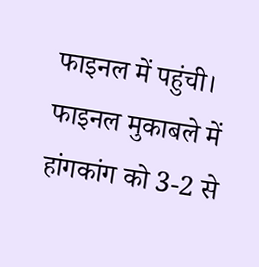फाइनल में पहुंची। फाइनल मुकाबले में हांगकांग को 3-2 से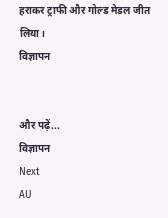हराकर ट्राफी और गोल्ड मेडल जीत लिया।
विज्ञापन


और पढ़ें...
विज्ञापन
Next
AU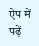ऐप में पढ़ें